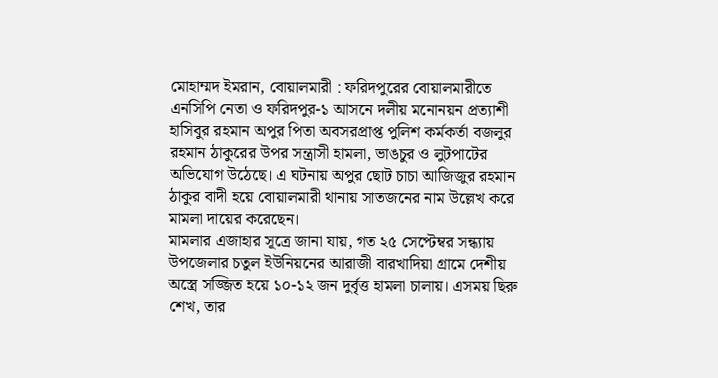মোহাম্মদ ইমরান, বোয়ালমারী : ফরিদপুরের বোয়ালমারীতে এনসিপি নেতা ও ফরিদপুর-১ আসনে দলীয় মনোনয়ন প্রত্যাশী হাসিবুর রহমান অপুর পিতা অবসরপ্রাপ্ত পুলিশ কর্মকর্তা বজলুর রহমান ঠাকুরের উপর সন্ত্রাসী হামলা, ভাঙচুর ও লুটপাটের অভিযোগ উঠেছে। এ ঘটনায় অপুর ছোট চাচা আজিজুর রহমান ঠাকুর বাদী হয়ে বোয়ালমারী থানায় সাতজনের নাম উল্লেখ করে মামলা দায়ের করেছেন।
মামলার এজাহার সূত্রে জানা যায়, গত ২৫ সেপ্টেম্বর সন্ধ্যায় উপজেলার চতুল ইউনিয়নের আরাজী বারখাদিয়া গ্রামে দেশীয় অস্ত্রে সজ্জিত হয়ে ১০-১২ জন দুর্বৃত্ত হামলা চালায়। এসময় ছিরু শেখ, তার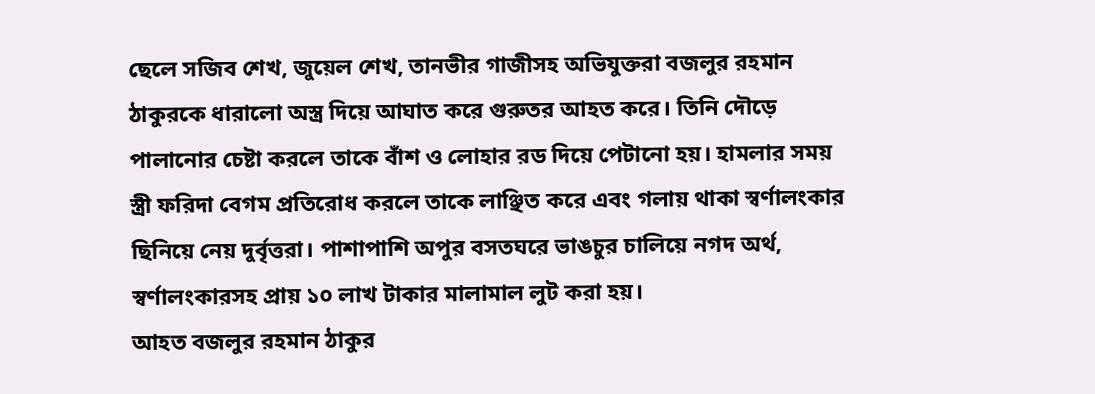ছেলে সজিব শেখ, জুয়েল শেখ, তানভীর গাজীসহ অভিযুক্তরা বজলুর রহমান ঠাকুরকে ধারালো অস্ত্র দিয়ে আঘাত করে গুরুতর আহত করে। তিনি দৌড়ে পালানোর চেষ্টা করলে তাকে বাঁশ ও লোহার রড দিয়ে পেটানো হয়। হামলার সময় স্ত্রী ফরিদা বেগম প্রতিরোধ করলে তাকে লাঞ্ছিত করে এবং গলায় থাকা স্বর্ণালংকার ছিনিয়ে নেয় দুর্বৃত্তরা। পাশাপাশি অপুর বসতঘরে ভাঙচুর চালিয়ে নগদ অর্থ, স্বর্ণালংকারসহ প্রায় ১০ লাখ টাকার মালামাল লুট করা হয়।
আহত বজলুর রহমান ঠাকুর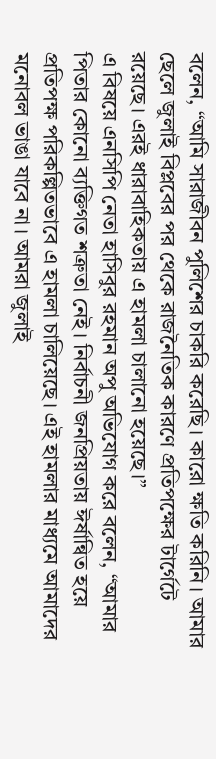বলেন, “আমি সারাজীবন পুলিশের চাকরি করেছি। কারো ক্ষতি করিনি। আমার ছেলে জুলাই বিপ্লবের পর থেকে রাজনৈতিক কারণে প্রতিপক্ষের টার্গেটে রয়েছে। এরই ধারাবাহিকতায় এ হামলা চালানো হয়েছে।”
এ বিষয়ে এনসিপি নেতা হাসিবুর রহমান অপু অভিযোগ করে বলেন, “আমার পিতার কোনো ব্যক্তিগত শত্রুতা নেই। নির্বাচনী জনপ্রিয়তায় ঈর্ষান্বিত হয়ে প্রতিপক্ষ পরিকল্পিতভাবে এ হামলা চালিয়েছে। এই হামলার মাধ্যমে আমাদের মনোবল ভাঙা যাবে না। আমরা জুলাই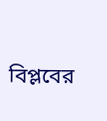বিপ্লবের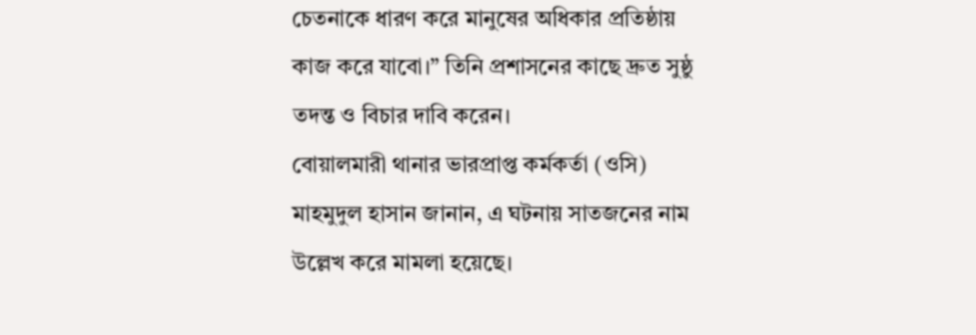চেতনাকে ধারণ করে মানুষের অধিকার প্রতিষ্ঠায় কাজ করে যাবো।” তিনি প্রশাসনের কাছে দ্রুত সুষ্ঠু তদন্ত ও বিচার দাবি করেন।
বোয়ালমারী থানার ভারপ্রাপ্ত কর্মকর্তা (ওসি) মাহমুদুল হাসান জানান, এ ঘটনায় সাতজনের নাম উল্লেখ করে মামলা হয়েছে।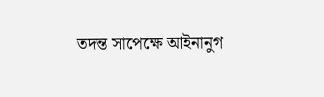তদন্ত সাপেক্ষে আইনানুগ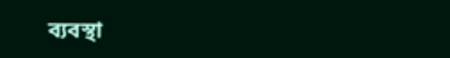ব্যবস্থা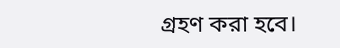গ্রহণ করা হবে।